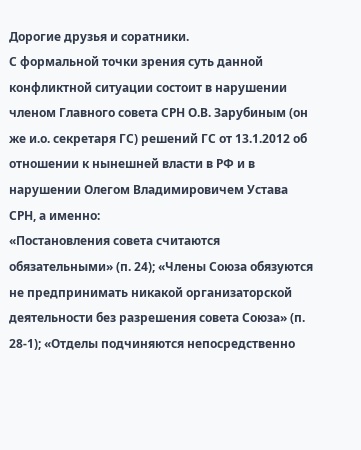Дорогие друзья и соратники.
С формальной точки зрения суть данной конфликтной ситуации состоит в нарушении членом Главного совета СРН О.В. Зарубиным (он же и.о. секретаря ГС) решений ГС от 13.1.2012 об отношении к нынешней власти в РФ и в нарушении Олегом Владимировичем Устава СРН, а именно:
«Постановления совета считаются обязательными» (п. 24); «Члены Союза обязуются не предпринимать никакой организаторской деятельности без разрешения совета Союза» (п. 28-1); «Отделы подчиняются непосредственно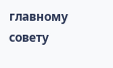главному совету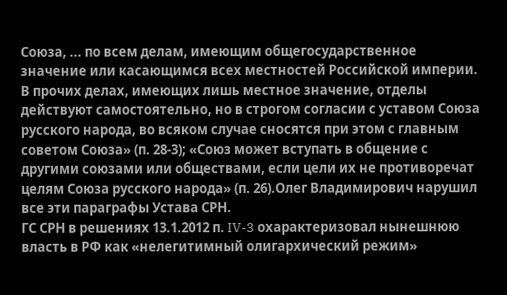Союза, ... по всем делам, имеющим общегосударственное значение или касающимся всех местностей Российской империи. В прочих делах, имеющих лишь местное значение, отделы действуют самостоятельно, но в строгом согласии с уставом Союза русского народа, во всяком случае сносятся при этом с главным советом Союза» (п. 28-3); «Союз может вступать в общение с другими союзами или обществами, если цели их не противоречат целям Союза русского народа» (п. 26).Олег Владимирович нарушил все эти параграфы Устава СРН.
ГС СРН в решениях 13.1.2012 п. IV-3 охарактеризовал нынешнюю власть в РФ как «нелегитимный олигархический режим»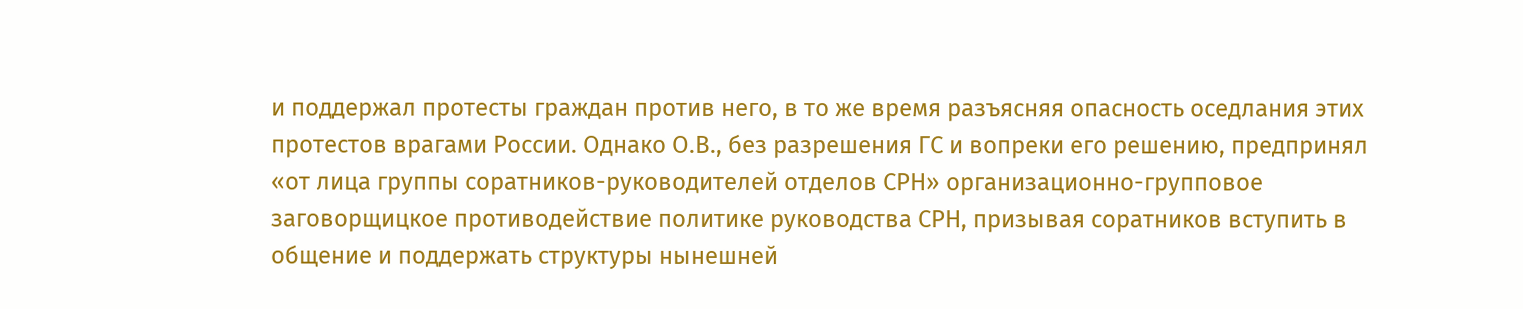и поддержал протесты граждан против него, в то же время разъясняя опасность оседлания этих протестов врагами России. Однако О.В., без разрешения ГС и вопреки его решению, предпринял
«от лица группы соратников-руководителей отделов СРН» организационно-групповое заговорщицкое противодействие политике руководства СРН, призывая соратников вступить в общение и поддержать структуры нынешней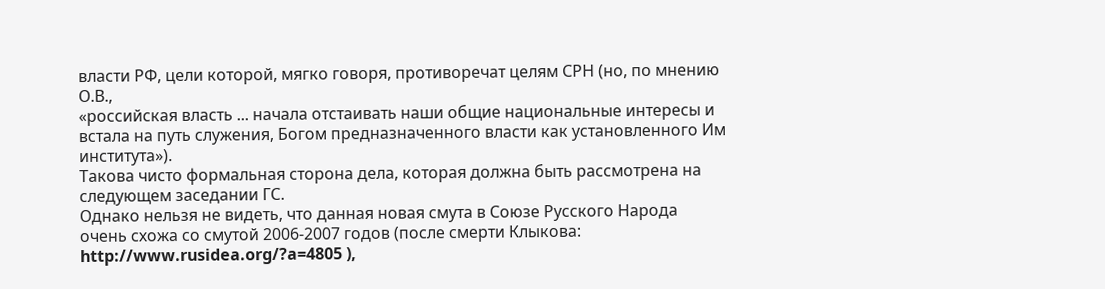власти РФ, цели которой, мягко говоря, противоречат целям СРН (но, по мнению О.В.,
«российская власть ... начала отстаивать наши общие национальные интересы и встала на путь служения, Богом предназначенного власти как установленного Им института»).
Такова чисто формальная сторона дела, которая должна быть рассмотрена на следующем заседании ГС.
Однако нельзя не видеть, что данная новая смута в Союзе Русского Народа очень схожа со смутой 2006-2007 годов (после смерти Клыкова:
http://www.rusidea.org/?a=4805 ),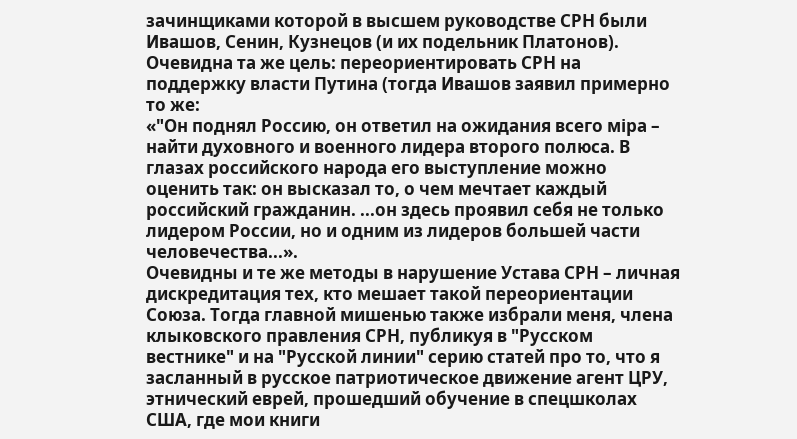зачинщиками которой в высшем руководстве СРН были Ивашов, Сенин, Кузнецов (и их подельник Платонов). Очевидна та же цель: переориентировать СРН на поддержку власти Путина (тогда Ивашов заявил примерно то же:
«"Он поднял Россию, он ответил на ожидания всего міра – найти духовного и военного лидера второго полюса. В глазах российского народа его выступление можно оценить так: он высказал то, о чем мечтает каждый российский гражданин. ...он здесь проявил себя не только лидером России, но и одним из лидеров большей части человечества...».
Очевидны и те же методы в нарушение Устава СРН – личная дискредитация тех, кто мешает такой переориентации Союза. Тогда главной мишенью также избрали меня, члена клыковского правления СРН, публикуя в "Русском вестнике" и на "Русской линии" серию статей про то, что я
засланный в русское патриотическое движение агент ЦРУ, этнический еврей, прошедший обучение в спецшколах США, где мои книги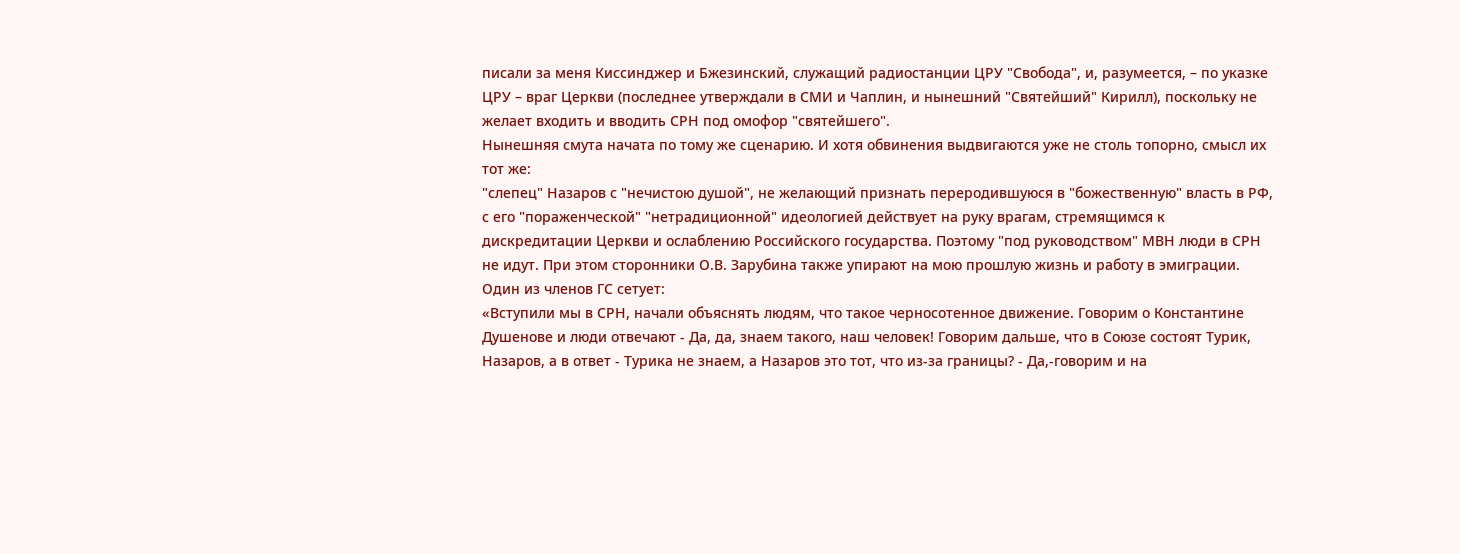писали за меня Киссинджер и Бжезинский, служащий радиостанции ЦРУ "Свобода", и, разумеется, – по указке ЦРУ – враг Церкви (последнее утверждали в СМИ и Чаплин, и нынешний "Святейший" Кирилл), поскольку не желает входить и вводить СРН под омофор "святейшего".
Нынешняя смута начата по тому же сценарию. И хотя обвинения выдвигаются уже не столь топорно, смысл их тот же:
"слепец" Назаров с "нечистою душой", не желающий признать переродившуюся в "божественную" власть в РФ, с его "пораженческой" "нетрадиционной" идеологией действует на руку врагам, стремящимся к дискредитации Церкви и ослаблению Российского государства. Поэтому "под руководством" МВН люди в СРН не идут. При этом сторонники О.В. Зарубина также упирают на мою прошлую жизнь и работу в эмиграции. Один из членов ГС сетует:
«Вступили мы в СРН, начали объяснять людям, что такое черносотенное движение. Говорим о Константине Душенове и люди отвечают - Да, да, знаем такого, наш человек! Говорим дальше, что в Союзе состоят Турик, Назаров, а в ответ - Турика не знаем, а Назаров это тот, что из-за границы? - Да,-говорим и на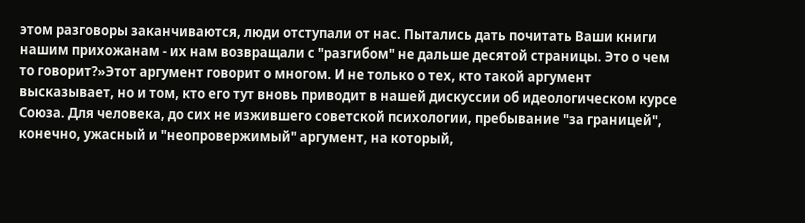этом разговоры заканчиваются, люди отступали от нас. Пытались дать почитать Ваши книги нашим прихожанам - их нам возвращали с "разгибом" не дальше десятой страницы. Это о чем то говорит?»Этот аргумент говорит о многом. И не только о тех, кто такой аргумент высказывает, но и том, кто его тут вновь приводит в нашей дискуссии об идеологическом курсе Союза. Для человека, до сих не изжившего советской психологии, пребывание "за границей", конечно, ужасный и "неопровержимый" аргумент, на который,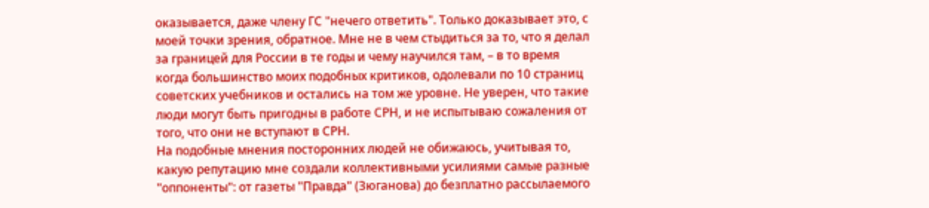оказывается, даже члену ГС "нечего ответить". Только доказывает это, с моей точки зрения, обратное. Мне не в чем стыдиться за то, что я делал за границей для России в те годы и чему научился там, – в то время когда большинство моих подобных критиков, одолевали по 10 страниц советских учебников и остались на том же уровне. Не уверен, что такие люди могут быть пригодны в работе СРН, и не испытываю сожаления от того, что они не вступают в СРН.
На подобные мнения посторонних людей не обижаюсь, учитывая то, какую репутацию мне создали коллективными усилиями самые разные "оппоненты": от газеты "Правда" (Зюганова) до безплатно рассылаемого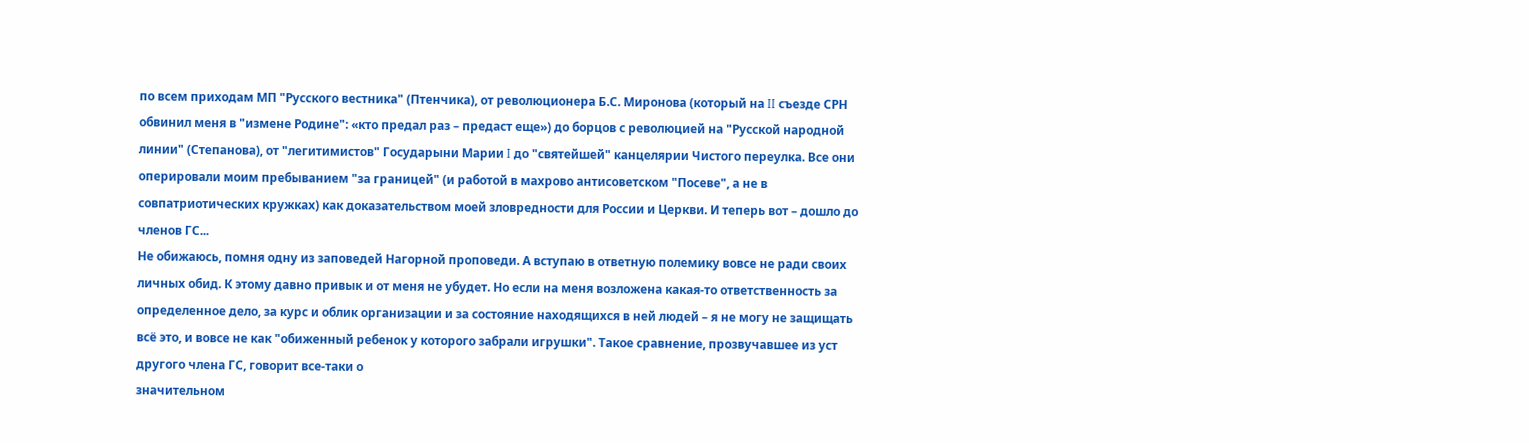по всем приходам МП "Русского вестника" (Птенчика), от революционера Б.С. Миронова (который на II съезде СРН обвинил меня в "измене Родине": «кто предал раз – предаст еще») до борцов с революцией на "Русской народной линии" (Степанова), от "легитимистов" Государыни Марии I до "святейшей" канцелярии Чистого переулка. Все они оперировали моим пребыванием "за границей" (и работой в махрово антисоветском "Посеве", а не в совпатриотических кружках) как доказательством моей зловредности для России и Церкви. И теперь вот – дошло до членов ГС...
Не обижаюсь, помня одну из заповедей Нагорной проповеди. А вступаю в ответную полемику вовсе не ради своих личных обид. К этому давно привык и от меня не убудет. Но если на меня возложена какая-то ответственность за определенное дело, за курс и облик организации и за состояние находящихся в ней людей – я не могу не защищать всё это, и вовсе не как "обиженный ребенок у которого забрали игрушки". Такое сравнение, прозвучавшее из уст другого члена ГС, говорит все-таки о
значительном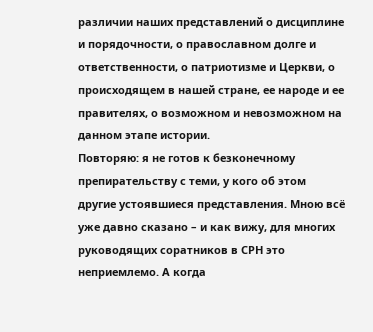различии наших представлений о дисциплине и порядочности, о православном долге и ответственности, о патриотизме и Церкви, о происходящем в нашей стране, ее народе и ее правителях, о возможном и невозможном на данном этапе истории.
Повторяю: я не готов к безконечному препирательству с теми, у кого об этом другие устоявшиеся представления. Мною всё уже давно сказано – и как вижу, для многих руководящих соратников в СРН это неприемлемо. А когда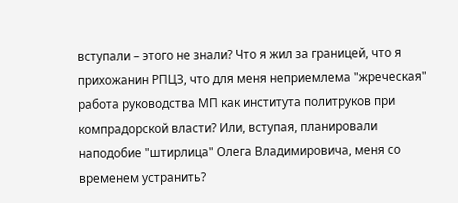вступали – этого не знали? Что я жил за границей, что я прихожанин РПЦЗ, что для меня неприемлема "жреческая" работа руководства МП как института политруков при компрадорской власти? Или, вступая, планировали наподобие "штирлица" Олега Владимировича, меня со временем устранить?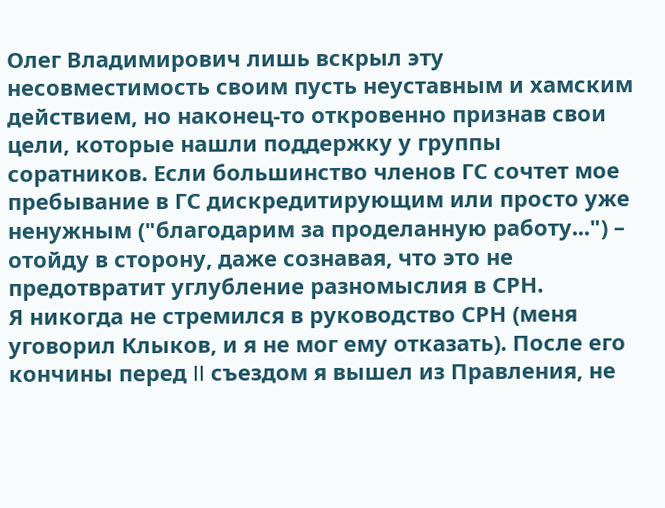Олег Владимирович лишь вскрыл эту несовместимость своим пусть неуставным и хамским действием, но наконец-то откровенно признав свои цели, которые нашли поддержку у группы соратников. Если большинство членов ГС сочтет мое пребывание в ГС дискредитирующим или просто уже ненужным ("благодарим за проделанную работу...") – отойду в сторону, даже сознавая, что это не предотвратит углубление разномыслия в СРН.
Я никогда не стремился в руководство СРН (меня уговорил Клыков, и я не мог ему отказать). После его кончины перед II съездом я вышел из Правления, не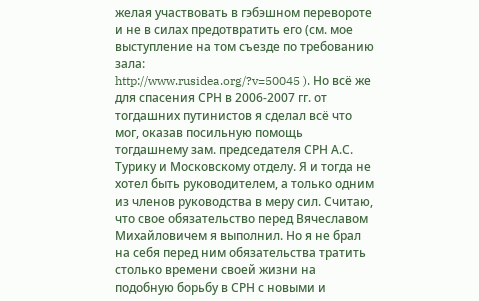желая участвовать в гэбэшном перевороте и не в силах предотвратить его (см. мое выступление на том съезде по требованию зала:
http://www.rusidea.org/?v=50045 ). Но всё же для спасения СРН в 2006-2007 гг. от тогдашних путинистов я сделал всё что мог, оказав посильную помощь тогдашнему зам. председателя СРН А.С. Турику и Московскому отделу. Я и тогда не хотел быть руководителем, а только одним из членов руководства в меру сил. Считаю, что свое обязательство перед Вячеславом Михайловичем я выполнил. Но я не брал на себя перед ним обязательства тратить столько времени своей жизни на подобную борьбу в СРН с новыми и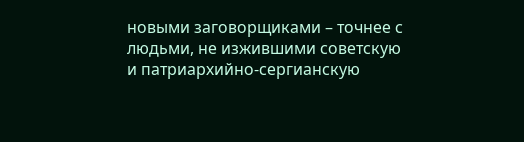новыми заговорщиками – точнее с людьми, не изжившими советскую и патриархийно-сергианскую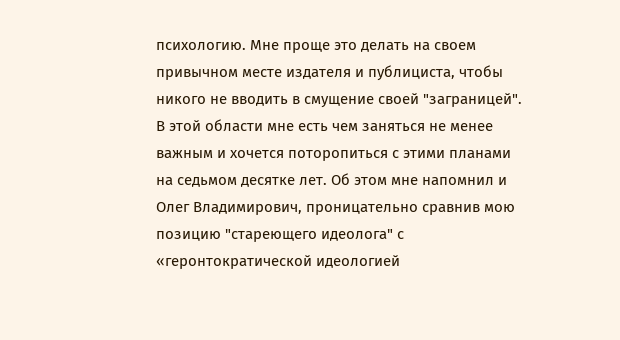психологию. Мне проще это делать на своем привычном месте издателя и публициста, чтобы никого не вводить в смущение своей "заграницей". В этой области мне есть чем заняться не менее важным и хочется поторопиться с этими планами на седьмом десятке лет. Об этом мне напомнил и Олег Владимирович, проницательно сравнив мою позицию "стареющего идеолога" с «геронтократической идеологией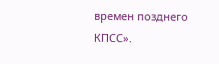времен позднего КПСС».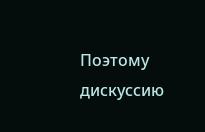Поэтому дискуссию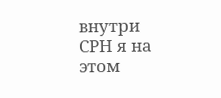внутри СРН я на этом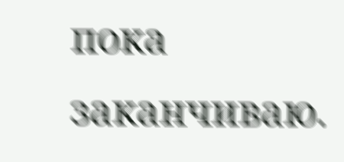пока заканчиваю.